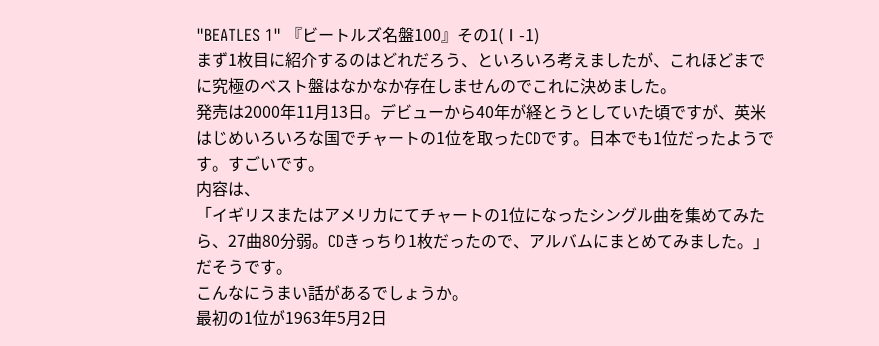"BEATLES 1" 『ビートルズ名盤100』その1(Ⅰ-1)
まず1枚目に紹介するのはどれだろう、といろいろ考えましたが、これほどまでに究極のベスト盤はなかなか存在しませんのでこれに決めました。
発売は2000年11月13日。デビューから40年が経とうとしていた頃ですが、英米はじめいろいろな国でチャートの1位を取ったCDです。日本でも1位だったようです。すごいです。
内容は、
「イギリスまたはアメリカにてチャートの1位になったシングル曲を集めてみたら、27曲80分弱。CDきっちり1枚だったので、アルバムにまとめてみました。」
だそうです。
こんなにうまい話があるでしょうか。
最初の1位が1963年5月2日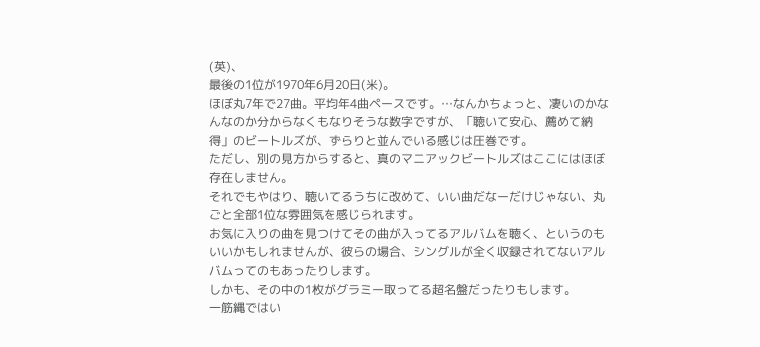(英)、
最後の1位が1970年6月20日(米)。
ほぼ丸7年で27曲。平均年4曲ペースです。…なんかちょっと、凄いのかなんなのか分からなくもなりそうな数字ですが、「聴いて安心、薦めて納得」のビートルズが、ずらりと並んでいる感じは圧巻です。
ただし、別の見方からすると、真のマニアックビートルズはここにはほぼ存在しません。
それでもやはり、聴いてるうちに改めて、いい曲だなーだけじゃない、丸ごと全部1位な雰囲気を感じられます。
お気に入りの曲を見つけてその曲が入ってるアルバムを聴く、というのもいいかもしれませんが、彼らの場合、シングルが全く収録されてないアルバムってのもあったりします。
しかも、その中の1枚がグラミー取ってる超名盤だったりもします。
一筋縄ではい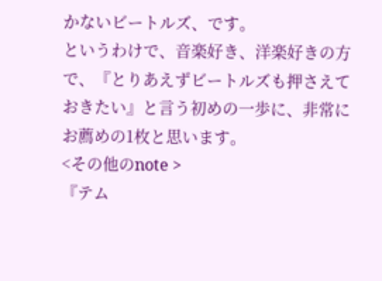かないビートルズ、です。
というわけで、音楽好き、洋楽好きの方で、『とりあえずビートルズも押さえておきたい』と言う初めの一歩に、非常にお薦めの1枚と思います。
<その他のnote >
『テム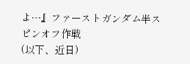よ…』ファーストガンダム半スピンオフ作戦
(以下、近日)